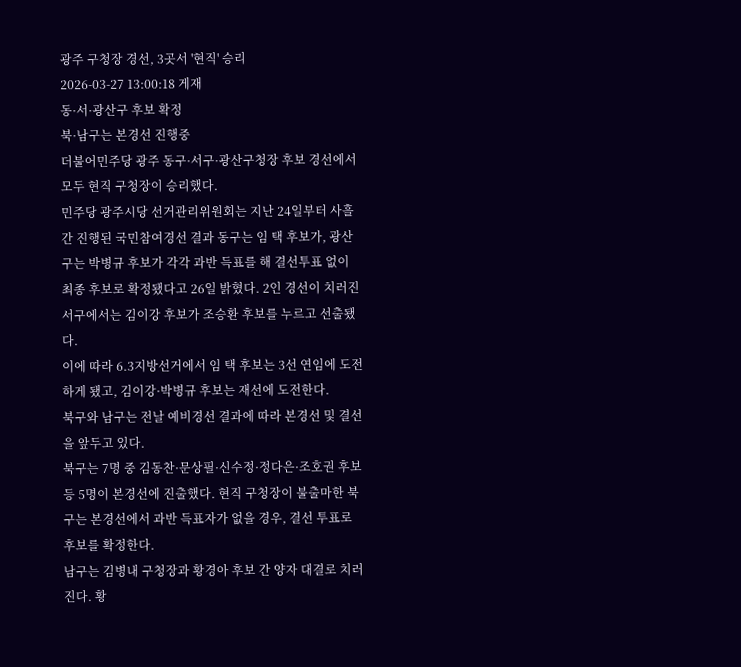광주 구청장 경선, 3곳서 '현직' 승리
2026-03-27 13:00:18 게재
동·서·광산구 후보 확정
북·남구는 본경선 진행중
더불어민주당 광주 동구·서구·광산구청장 후보 경선에서 모두 현직 구청장이 승리했다.
민주당 광주시당 선거관리위원회는 지난 24일부터 사흘간 진행된 국민참여경선 결과 동구는 임 택 후보가, 광산구는 박병규 후보가 각각 과반 득표를 해 결선투표 없이 최종 후보로 확정됐다고 26일 밝혔다. 2인 경선이 치러진 서구에서는 김이강 후보가 조승환 후보를 누르고 선출됐다.
이에 따라 6.3지방선거에서 임 택 후보는 3선 연임에 도전하게 됐고, 김이강·박병규 후보는 재선에 도전한다.
북구와 남구는 전날 예비경선 결과에 따라 본경선 및 결선을 앞두고 있다.
북구는 7명 중 김동찬·문상필·신수정·정다은·조호권 후보 등 5명이 본경선에 진출했다. 현직 구청장이 불출마한 북구는 본경선에서 과반 득표자가 없을 경우, 결선 투표로 후보를 확정한다.
남구는 김병내 구청장과 황경아 후보 간 양자 대결로 치러진다. 황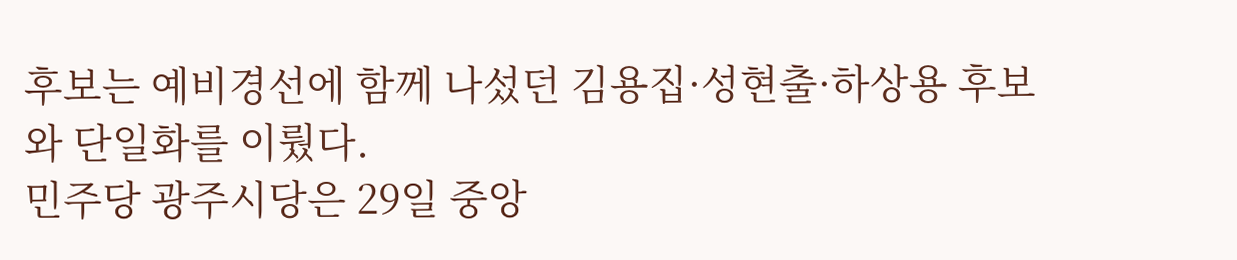후보는 예비경선에 함께 나섰던 김용집·성현출·하상용 후보와 단일화를 이뤘다.
민주당 광주시당은 29일 중앙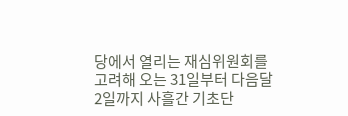당에서 열리는 재심위원회를 고려해 오는 31일부터 다음달 2일까지 사흘간 기초단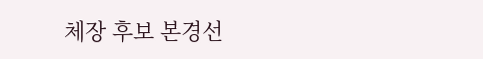체장 후보 본경선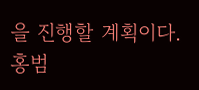을 진행할 계획이다.
홍범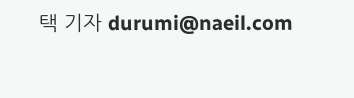택 기자 durumi@naeil.com